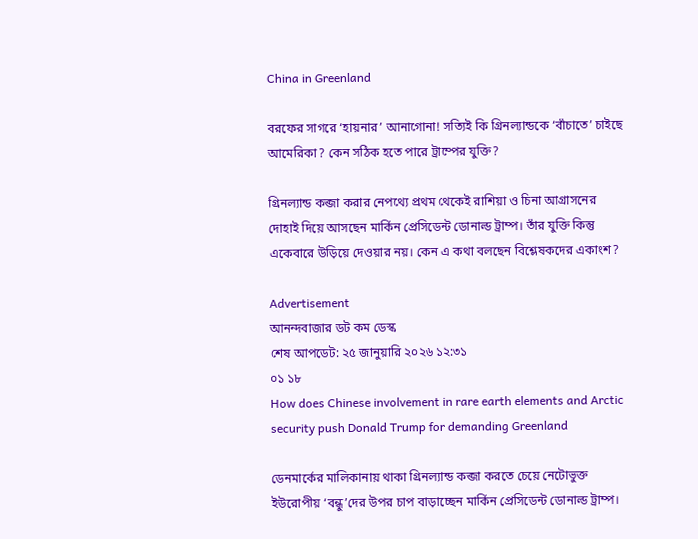China in Greenland

বরফের সাগরে ‘হায়নার’ আনাগোনা! সত্যিই কি গ্রিনল্যান্ডকে ‘বাঁচাতে’ চাইছে আমেরিকা? কেন সঠিক হতে পারে ট্রাম্পের যুক্তি?

গ্রিনল্যান্ড কব্জা করার নেপথ্যে প্রথম থেকেই রাশিয়া ও চিনা আগ্রাসনের দোহাই দিয়ে আসছেন মার্কিন প্রেসিডেন্ট ডোনাল্ড ট্রাম্প। তাঁর যুক্তি কিন্তু একেবারে উড়িয়ে দেওয়ার নয়। কেন এ কথা বলছেন বিশ্লেষকদের একাংশ?

Advertisement
আনন্দবাজার ডট কম ডেস্ক
শেষ আপডেট: ২৫ জানুয়ারি ২০২৬ ১২:৩১
০১ ১৮
How does Chinese involvement in rare earth elements and Arctic security push Donald Trump for demanding Greenland

ডেনমার্কের মালিকানায় থাকা গ্রিনল্যান্ড কব্জা করতে চেয়ে নেটোভুক্ত ইউরোপীয় ‘বন্ধু’দের উপর চাপ বাড়াচ্ছেন মার্কিন প্রেসিডেন্ট ডোনাল্ড ট্রাম্প।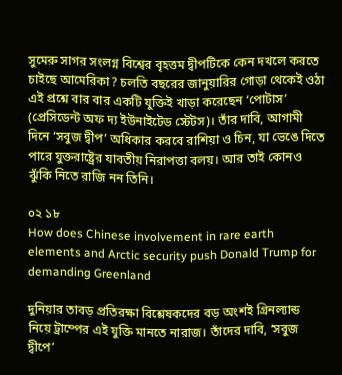সুমেরু সাগর সংলগ্ন বিশ্বের বৃহত্তম দ্বীপটিকে কেন দখলে করতে চাইছে আমেরিকা? চলতি বছরের জানুয়ারির গোড়া থেকেই ওঠা এই প্রশ্নে বার বার একটি যুক্তিই খাড়া করেছেন ‘পোটাস’ (প্রেসিডেন্ট অফ দ্য ইউনাইটেড স্টেটস)। তাঁর দাবি, আগামী দিনে ‘সবুজ দ্বীপ’ অধিকার করবে রাশিয়া ও চিন, যা ভেঙে দিতে পারে যুক্তরাষ্ট্রের যাবতীয় নিরাপত্তা বলয়। আর তাই কোনও ঝুঁকি নিতে রাজি নন তিনি।

০২ ১৮
How does Chinese involvement in rare earth elements and Arctic security push Donald Trump for demanding Greenland

দুনিয়ার তাবড় প্রতিরক্ষা বিশ্লেষকদের বড় অংশই গ্রিনল্যান্ড নিয়ে ট্রাম্পের এই যুক্তি মানতে নারাজ। তাঁদের দাবি, ‘সবুজ দ্বীপে’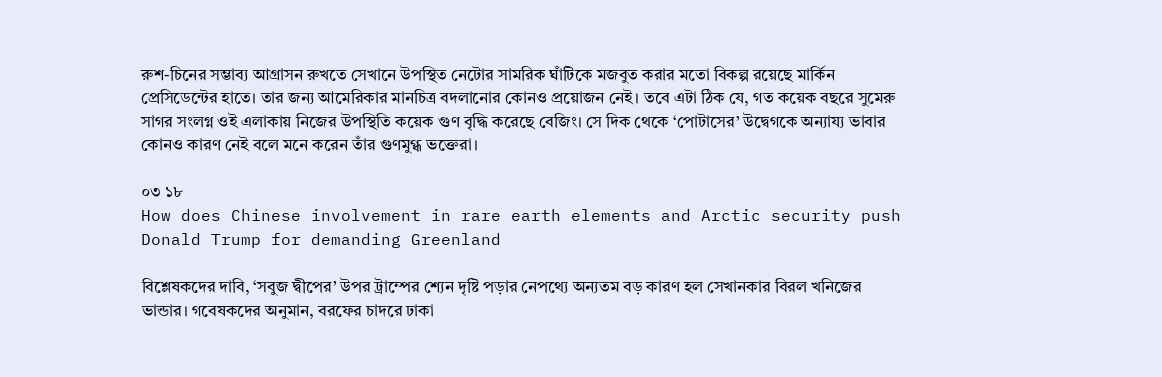রুশ-চিনের সম্ভাব্য আগ্রাসন রুখতে সেখানে উপস্থিত নেটোর সামরিক ঘাঁটিকে মজবুত করার মতো বিকল্প রয়েছে মার্কিন প্রেসিডেন্টের হাতে। তার জন্য আমেরিকার মানচিত্র বদলানোর কোনও প্রয়োজন নেই। তবে এটা ঠিক যে, গত কয়েক বছরে সুমেরু সাগর সংলগ্ন ওই এলাকায় নিজের উপস্থিতি কয়েক গুণ বৃদ্ধি করেছে বেজিং। সে দিক থেকে ‘পোটাসের’ উদ্বেগকে অন্যায্য ভাবার কোনও কারণ নেই বলে মনে করেন তাঁর গুণমুগ্ধ ভক্তেরা।

০৩ ১৮
How does Chinese involvement in rare earth elements and Arctic security push Donald Trump for demanding Greenland

বিশ্লেষকদের দাবি, ‘সবুজ দ্বীপের’ উপর ট্রাম্পের শ্যেন দৃষ্টি পড়ার নেপথ্যে অন্যতম বড় কারণ হল সেখানকার বিরল খনিজের ভান্ডার। গবেষকদের অনুমান, বরফের চাদরে ঢাকা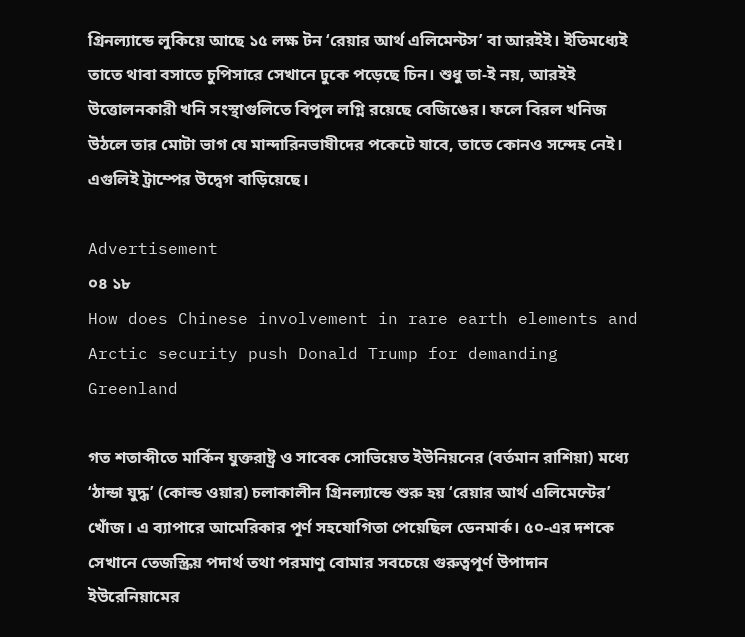গ্রিনল্যান্ডে লুকিয়ে আছে ১৫ লক্ষ টন ‘রেয়ার আর্থ এলিমেন্টস’ বা আরইই। ইতিমধ্যেই তাতে থাবা বসাতে চুপিসারে সেখানে ঢুকে পড়েছে চিন। শুধু তা-ই নয়, আরইই উত্তোলনকারী খনি সংস্থাগুলিতে বিপুল লগ্নি রয়েছে বেজিঙের। ফলে বিরল খনিজ উঠলে তার মোটা ভাগ যে মান্দারিনভাষীদের পকেটে যাবে, তাতে কোনও সন্দেহ নেই। এগুলিই ট্রাম্পের উদ্বেগ বাড়িয়েছে।

Advertisement
০৪ ১৮
How does Chinese involvement in rare earth elements and Arctic security push Donald Trump for demanding Greenland

গত শতাব্দীতে মার্কিন যুক্তরাষ্ট্র ও সাবেক সোভিয়েত ইউনিয়নের (বর্তমান রাশিয়া) মধ্যে ‘ঠান্ডা যুদ্ধ’ (কোল্ড ওয়ার) চলাকালীন গ্রিনল্যান্ডে শুরু হয় ‘রেয়ার আর্থ এলিমেন্টের’ খোঁজ। এ ব্যাপারে আমেরিকার পূর্ণ সহযোগিতা পেয়েছিল ডেনমার্ক। ৫০-এর দশকে সেখানে তেজস্ক্রিয় পদার্থ তথা পরমাণু বোমার সবচেয়ে গুরুত্বপূর্ণ উপাদান ইউরেনিয়ামের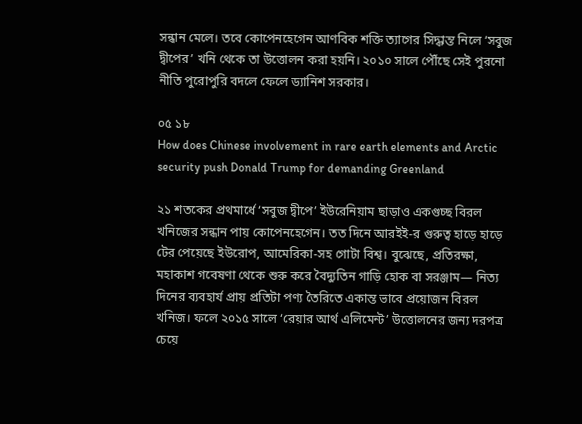সন্ধান মেলে। তবে কোপেনহেগেন আণবিক শক্তি ত্যাগের সিদ্ধান্ত নিলে ‘সবুজ দ্বীপের’ খনি থেকে তা উত্তোলন করা হয়নি। ২০১০ সালে পৌঁছে সেই পুরনো নীতি পুরোপুরি বদলে ফেলে ড্যানিশ সরকার।

০৫ ১৮
How does Chinese involvement in rare earth elements and Arctic security push Donald Trump for demanding Greenland

২১ শতকের প্রথমার্ধে ‘সবুজ দ্বীপে’ ইউরেনিয়াম ছাড়াও একগুচ্ছ বিরল খনিজের সন্ধান পায় কোপেনহেগেন। তত দিনে আরইই-র গুরুত্ব হাড়ে হাড়ে টের পেয়েছে ইউরোপ, আমেরিকা-সহ গোটা বিশ্ব। বুঝেছে, প্রতিরক্ষা, মহাকাশ গবেষণা থেকে শুরু করে বৈদ্যুতিন গাড়ি হোক বা সরঞ্জাম— নিত্য দিনের ব্যবহার্য প্রায় প্রতিটা পণ্য তৈরিতে একান্ত ভাবে প্রয়োজন বিরল খনিজ। ফলে ২০১৫ সালে ‘রেয়ার আর্থ এলিমেন্ট’ উত্তোলনের জন্য দরপত্র চেয়ে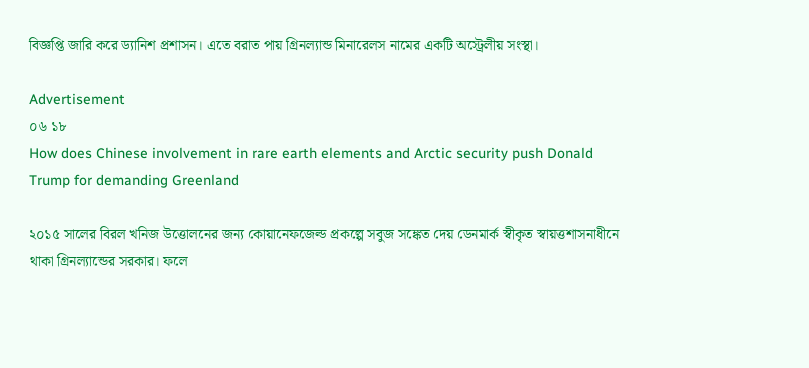বিজ্ঞপ্তি জারি করে ড্যানিশ প্রশাসন। এতে বরাত পায় গ্রিনল্যান্ড মিনারেলস নামের একটি অস্ট্রেলীয় সংস্থা।

Advertisement
০৬ ১৮
How does Chinese involvement in rare earth elements and Arctic security push Donald Trump for demanding Greenland

২০১৫ সালের বিরল খনিজ উত্তোলনের জন্য কোয়ানেফজেল্ড প্রকল্পে সবুজ সঙ্কেত দেয় ডেনমার্ক স্বীকৃত স্বায়ত্তশাসনাধীনে থাকা গ্রিনল্যান্ডের সরকার। ফলে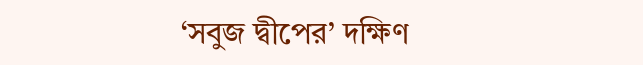‘সবুজ দ্বীপের’ দক্ষিণ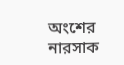অংশের নারসাক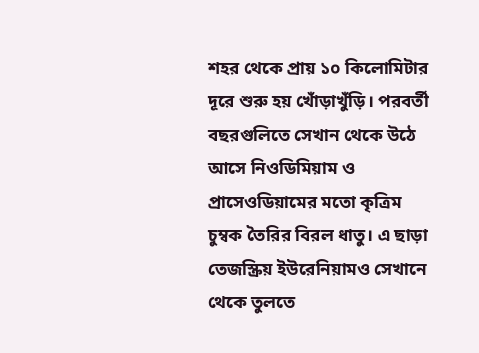শহর থেকে প্রায় ১০ কিলোমিটার দূরে শুরু হয় খোঁড়াখুঁড়ি। পরবর্তী বছরগুলিতে সেখান থেকে উঠে আসে নিওডিমিয়াম ও প্রাসেওডিয়ামের মতো কৃত্রিম চুম্বক তৈরির বিরল ধাতু। এ ছাড়া তেজস্ক্রিয় ইউরেনিয়ামও সেখানে থেকে তুলতে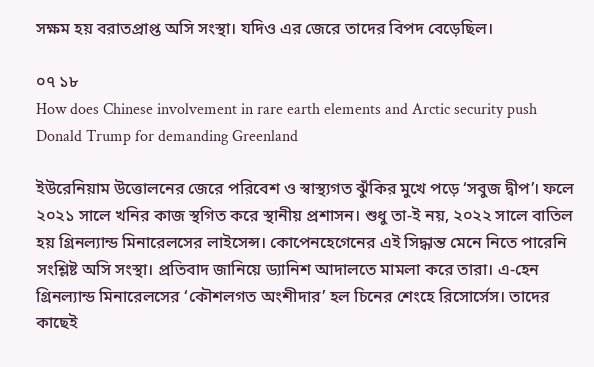সক্ষম হয় বরাতপ্রাপ্ত অসি সংস্থা। যদিও এর জেরে তাদের বিপদ বেড়েছিল।

০৭ ১৮
How does Chinese involvement in rare earth elements and Arctic security push Donald Trump for demanding Greenland

ইউরেনিয়াম উত্তোলনের জেরে পরিবেশ ও স্বাস্থ্যগত ঝুঁকির মুখে পড়ে ‘সবুজ দ্বীপ’। ফলে ২০২১ সালে খনির কাজ স্থগিত করে স্থানীয় প্রশাসন। শুধু তা-ই নয়, ২০২২ সালে বাতিল হয় গ্রিনল্যান্ড মিনারেলসের লাইসেন্স। কোপেনহেগেনের এই সিদ্ধান্ত মেনে নিতে পারেনি সংশ্লিষ্ট অসি সংস্থা। প্রতিবাদ জানিয়ে ড্যানিশ আদালতে মামলা করে তারা। এ-হেন গ্রিনল্যান্ড মিনারেলসের ‘কৌশলগত অংশীদার’ হল চিনের শেংহে রিসোর্সেস। তাদের কাছেই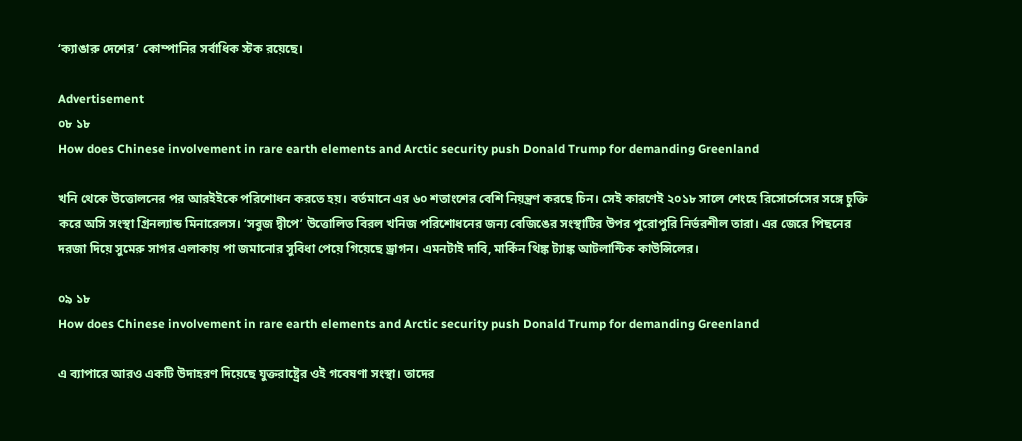‘ক্যাঙারু দেশের’ কোম্পানির সর্বাধিক স্টক রয়েছে।

Advertisement
০৮ ১৮
How does Chinese involvement in rare earth elements and Arctic security push Donald Trump for demanding Greenland

খনি থেকে উত্তোলনের পর আরইইকে পরিশোধন করতে হয়। বর্তমানে এর ৬০ শতাংশের বেশি নিয়ন্ত্রণ করছে চিন। সেই কারণেই ২০১৮ সালে শেংহে রিসোর্সেসের সঙ্গে চুক্তি করে অসি সংস্থা গ্রিনল্যান্ড মিনারেলস। ‘সবুজ দ্বীপে’ উত্তোলিত বিরল খনিজ পরিশোধনের জন্য বেজিঙের সংস্থাটির উপর পুরোপুরি নির্ভরশীল তারা। এর জেরে পিছনের দরজা দিয়ে সুমেরু সাগর এলাকায় পা জমানোর সুবিধা পেয়ে গিয়েছে ড্রাগন। এমনটাই দাবি, মার্কিন থিঙ্ক ট্যাঙ্ক আটলান্টিক কাউন্সিলের।

০৯ ১৮
How does Chinese involvement in rare earth elements and Arctic security push Donald Trump for demanding Greenland

এ ব্যাপারে আরও একটি উদাহরণ দিয়েছে যুক্তরাষ্ট্রের ওই গবেষণা সংস্থা। তাদের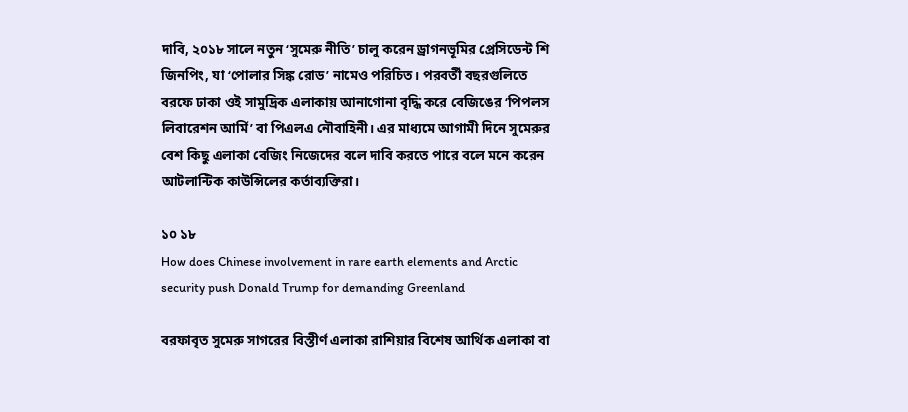দাবি, ২০১৮ সালে নতুন ‘সুমেরু নীতি’ চালু করেন ড্রাগনভূমির প্রেসিডেন্ট শি জিনপিং, যা ‘পোলার সিঙ্ক রোড’ নামেও পরিচিত। পরবর্তী বছরগুলিতে বরফে ঢাকা ওই সামুদ্রিক এলাকায় আনাগোনা বৃদ্ধি করে বেজিঙের ‘পিপলস লিবারেশন আর্মি’ বা পিএলএ নৌবাহিনী। এর মাধ্যমে আগামী দিনে সুমেরুর বেশ কিছু এলাকা বেজিং নিজেদের বলে দাবি করতে পারে বলে মনে করেন আটলান্টিক কাউন্সিলের কর্তাব্যক্তিরা।

১০ ১৮
How does Chinese involvement in rare earth elements and Arctic security push Donald Trump for demanding Greenland

বরফাবৃত সুমেরু সাগরের বিস্তীর্ণ এলাকা রাশিয়ার বিশেষ আর্থিক এলাকা বা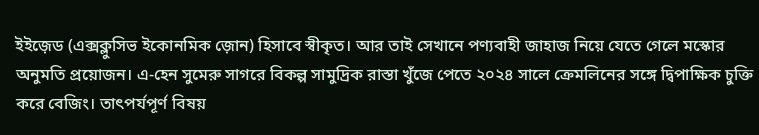ইইজ়েড (এক্সক্লুসিভ ইকোনমিক জ়োন) হিসাবে স্বীকৃত। আর তাই সেখানে পণ্যবাহী জাহাজ নিয়ে যেতে গেলে মস্কোর অনুমতি প্রয়োজন। এ-হেন সুমেরু সাগরে বিকল্প সামুদ্রিক রাস্তা খুঁজে পেতে ২০২৪ সালে ক্রেমলিনের সঙ্গে দ্বিপাক্ষিক চুক্তি করে বেজিং। তাৎপর্যপূর্ণ বিষয়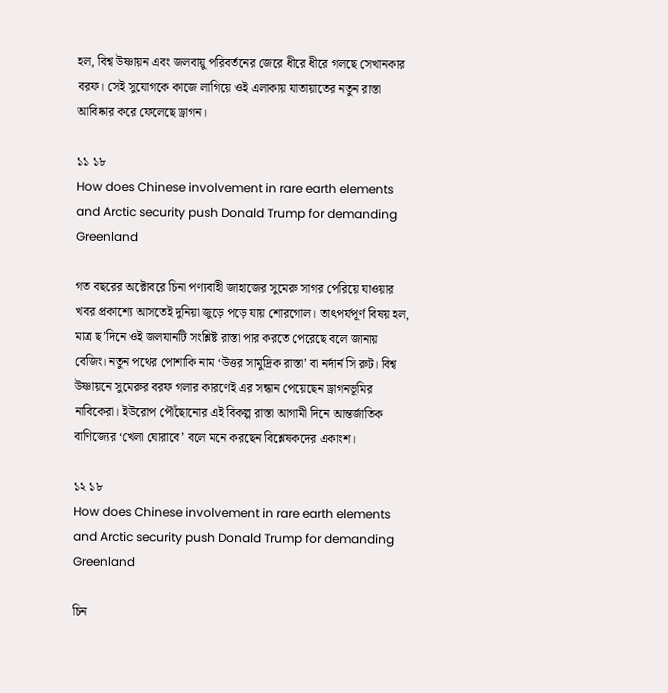হল, বিশ্ব উষ্ণায়ন এবং জলবায়ু পরিবর্তনের জেরে ধীরে ধীরে গলছে সেখানকার বরফ। সেই সুযোগকে কাজে লাগিয়ে ওই এলাকায় যাতায়াতের নতুন রাস্তা আবিষ্কার করে ফেলেছে ড্রাগন।

১১ ১৮
How does Chinese involvement in rare earth elements and Arctic security push Donald Trump for demanding Greenland

গত বছরের অক্টোবরে চিনা পণ্যবাহী জাহাজের সুমেরু সাগর পেরিয়ে যাওয়ার খবর প্রকাশ্যে আসতেই দুনিয়া জুড়ে পড়ে যায় শোরগোল। তাৎপর্যপূর্ণ বিষয় হল, মাত্র ছ’দিনে ওই জলযানটি সংশ্লিষ্ট রাস্তা পার করতে পেরেছে বলে জানায় বেজিং। নতুন পথের পোশাকি নাম ‘উত্তর সামুদ্রিক রাস্তা’ বা নর্দার্ন সি রুট। বিশ্ব উষ্ণায়নে সুমেরুর বরফ গলার কারণেই এর সন্ধান পেয়েছেন ড্রাগনভূমির নাবিকেরা। ইউরোপ পৌঁছোনোর এই বিকল্প রাস্তা আগামী দিনে আন্তর্জাতিক বাণিজ্যের ‘খেলা ঘোরাবে’ বলে মনে করছেন বিশ্লেষকদের একাংশ।

১২ ১৮
How does Chinese involvement in rare earth elements and Arctic security push Donald Trump for demanding Greenland

চিন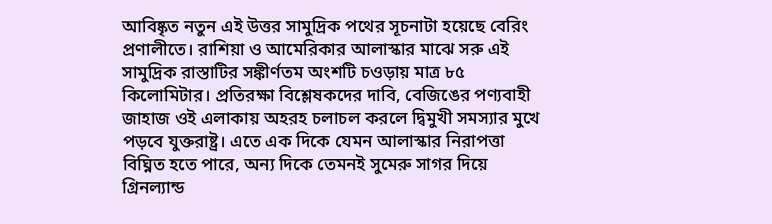আবিষ্কৃত নতুন এই উত্তর সামুদ্রিক পথের সূচনাটা হয়েছে বেরিং প্রণালীতে। রাশিয়া ও আমেরিকার আলাস্কার মাঝে সরু এই সামুদ্রিক রাস্তাটির সঙ্কীর্ণতম অংশটি চওড়ায় মাত্র ৮৫ কিলোমিটার। প্রতিরক্ষা বিশ্লেষকদের দাবি, বেজিঙের পণ্যবাহী জাহাজ ওই এলাকায় অহরহ চলাচল করলে দ্বিমুখী সমস্যার মুখে পড়বে যুক্তরাষ্ট্র। এতে এক দিকে যেমন আলাস্কার নিরাপত্তা বিঘ্নিত হতে পারে, অন্য দিকে তেমনই সুমেরু সাগর দিয়ে গ্রিনল্যান্ড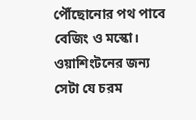পৌঁছোনোর পথ পাবে বেজিং ও মস্কো। ওয়াশিংটনের জন্য সেটা যে চরম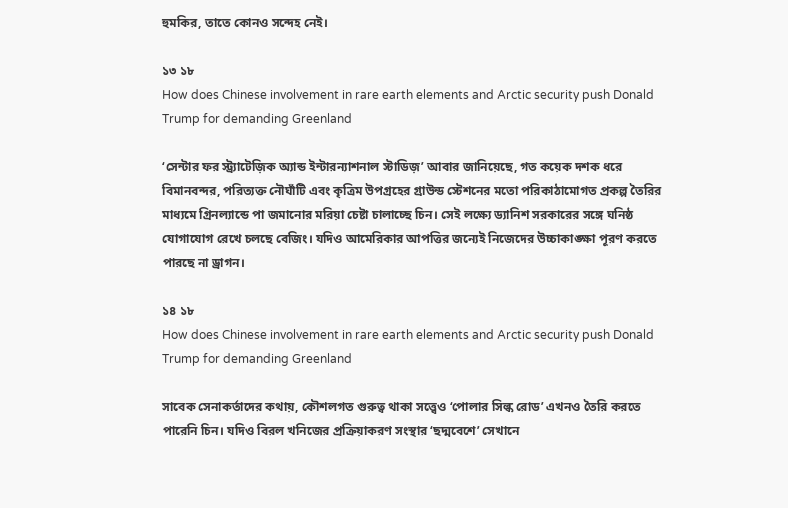হুমকির, তাতে কোনও সন্দেহ নেই।

১৩ ১৮
How does Chinese involvement in rare earth elements and Arctic security push Donald Trump for demanding Greenland

‘সেন্টার ফর স্ট্র্যাটেজ়িক অ্যান্ড ইন্টারন্যাশনাল স্টাডিজ়’ আবার জানিয়েছে, গত কয়েক দশক ধরে বিমানবন্দর, পরিত্যক্ত নৌঘাঁটি এবং কৃত্রিম উপগ্রহের গ্রাউন্ড স্টেশনের মতো পরিকাঠামোগত প্রকল্প তৈরির মাধ্যমে গ্রিনল্যান্ডে পা জমানোর মরিয়া চেষ্টা চালাচ্ছে চিন। সেই লক্ষ্যে ড্যানিশ সরকারের সঙ্গে ঘনিষ্ঠ যোগাযোগ রেখে চলছে বেজিং। যদিও আমেরিকার আপত্তির জন্যেই নিজেদের উচ্চাকাঙ্ক্ষা পূরণ করতে পারছে না ড্রাগন।

১৪ ১৮
How does Chinese involvement in rare earth elements and Arctic security push Donald Trump for demanding Greenland

সাবেক সেনাকর্তাদের কথায়, কৌশলগত গুরুত্ব থাকা সত্ত্বেও ‘পোলার সিল্ক রোড’ এখনও তৈরি করতে পারেনি চিন। যদিও বিরল খনিজের প্রক্রিয়াকরণ সংস্থার ‘ছদ্মবেশে’ সেখানে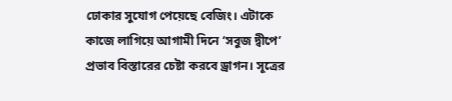ঢোকার সুযোগ পেয়েছে বেজিং। এটাকে কাজে লাগিয়ে আগামী দিনে ‘সবুজ দ্বীপে’ প্রভাব বিস্তারের চেষ্টা করবে ড্রাগন। সূত্রের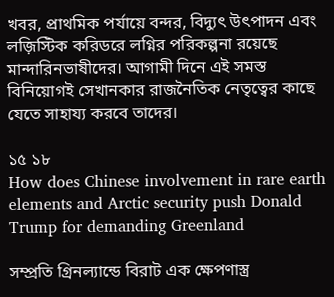খবর, প্রাথমিক পর্যায়ে বন্দর, বিদ্যুৎ উৎপাদন এবং লজ়িস্টিক করিডরে লগ্নির পরিকল্পনা রয়েছে মান্দারিনভাষীদের। আগামী দিনে এই সমস্ত বিনিয়োগই সেখানকার রাজনৈতিক নেতৃত্বের কাছে যেতে সাহায্য করবে তাদের।

১৫ ১৮
How does Chinese involvement in rare earth elements and Arctic security push Donald Trump for demanding Greenland

সম্প্রতি গ্রিনল্যান্ডে বিরাট এক ক্ষেপণাস্ত্র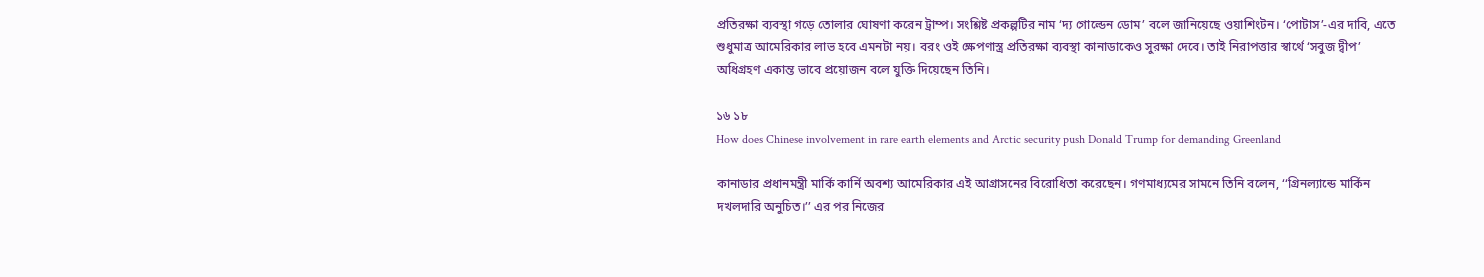প্রতিরক্ষা ব্যবস্থা গড়ে তোলার ঘোষণা করেন ট্রাম্প। সংশ্লিষ্ট প্রকল্পটির নাম ‘দ্য গোল্ডেন ডোম’ বলে জানিয়েছে ওয়াশিংটন। ‘পোটাস’-এর দাবি, এতে শুধুমাত্র আমেরিকার লাভ হবে এমনটা নয়। বরং ওই ক্ষেপণাস্ত্র প্রতিরক্ষা ব্যবস্থা কানাডাকেও সুরক্ষা দেবে। তাই নিরাপত্তার স্বার্থে ‘সবুজ দ্বীপ’ অধিগ্রহণ একান্ত ভাবে প্রয়োজন বলে যুক্তি দিয়েছেন তিনি।

১৬ ১৮
How does Chinese involvement in rare earth elements and Arctic security push Donald Trump for demanding Greenland

কানাডার প্রধানমন্ত্রী মার্কি কার্নি অবশ্য আমেরিকার এই আগ্রাসনের বিরোধিতা করেছেন। গণমাধ্যমের সামনে তিনি বলেন, ‘‘গ্রিনল্যান্ডে মার্কিন দখলদারি অনুচিত।’’ এর পর নিজের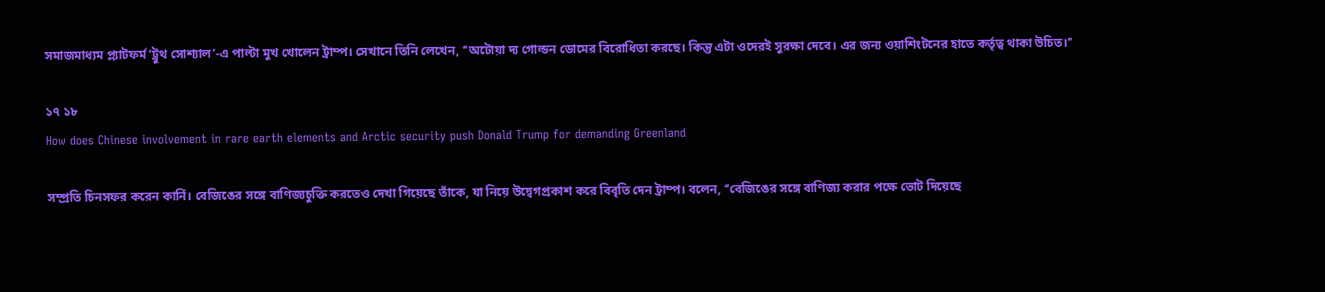সমাজমাধ্যম প্ল্যাটফর্ম ‘ট্রুথ সোশ্যাল’-এ পাল্টা মুখ খোলেন ট্রাম্প। সেখানে তিনি লেখেন, ‘‘অটোয়া দ্য গোল্ডন ডোমের বিরোধিতা করছে। কিন্তু এটা ওদেরই সুরক্ষা দেবে। এর জন্য ওয়াশিংটনের হাতে কর্তৃত্ব থাকা উচিত।’’

১৭ ১৮
How does Chinese involvement in rare earth elements and Arctic security push Donald Trump for demanding Greenland

সম্প্রতি চিনসফর করেন কার্নি। বেজিঙের সঙ্গে বাণিজ্যচুক্তি করতেও দেখা গিয়েছে তাঁকে, যা নিয়ে উদ্বেগপ্রকাশ করে বিবৃতি দেন ট্রাম্প। বলেন, ‘‘বেজিঙের সঙ্গে বাণিজ্য করার পক্ষে ভোট দিয়েছে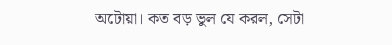অটোয়া। কত বড় ভুল যে করল, সেটা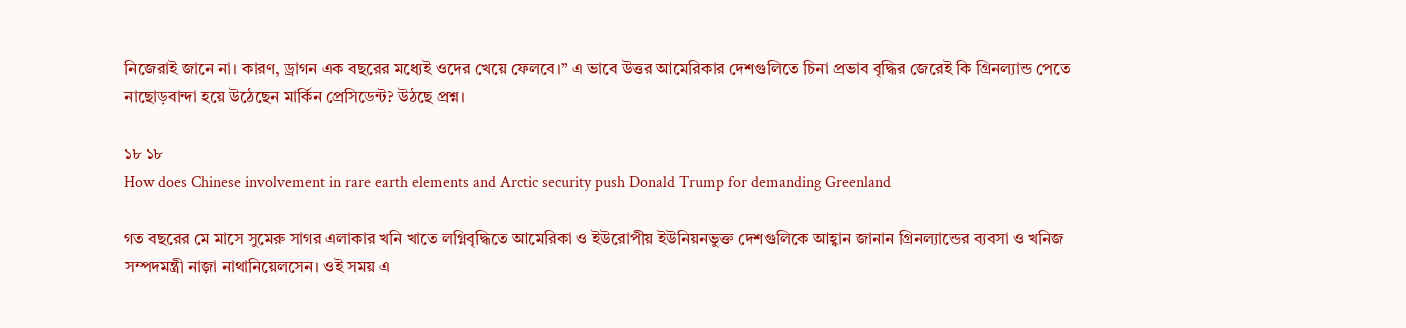নিজেরাই জানে না। কারণ, ড্রাগন এক বছরের মধ্যেই ওদের খেয়ে ফেলবে।’’ এ ভাবে উত্তর আমেরিকার দেশগুলিতে চিনা প্রভাব বৃদ্ধির জেরেই কি গ্রিনল্যান্ড পেতে নাছোড়বান্দা হয়ে উঠেছেন মার্কিন প্রেসিডেন্ট? উঠছে প্রশ্ন।

১৮ ১৮
How does Chinese involvement in rare earth elements and Arctic security push Donald Trump for demanding Greenland

গত বছরের মে মাসে সুমেরু সাগর এলাকার খনি খাতে লগ্নিবৃদ্ধিতে আমেরিকা ও ইউরোপীয় ইউনিয়নভুক্ত দেশগুলিকে আহ্বান জানান গ্রিনল্যান্ডের ব্যবসা ও খনিজ সম্পদমন্ত্রী নাজ়া নাথানিয়েলসেন। ওই সময় এ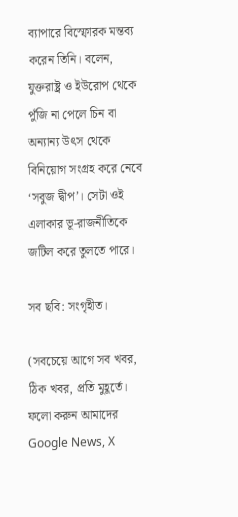ব্যাপারে বিস্ফোরক মন্তব্য করেন তিনি। বলেন, যুক্তরাষ্ট্র ও ইউরোপ থেকে পুঁজি না পেলে চিন বা অন্যান্য উৎস থেকে বিনিয়োগ সংগ্রহ করে নেবে ‘সবুজ দ্বীপ’। সেটা ওই এলাকার ভূ-রাজনীতিকে জটিল করে তুলতে পারে।

সব ছবি: সংগৃহীত।

(সবচেয়ে আগে সব খবর, ঠিক খবর, প্রতি মুহূর্তে। ফলো করুন আমাদের Google News, X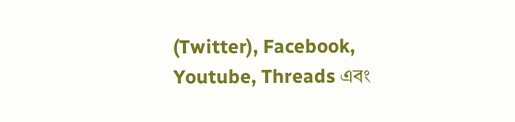(Twitter), Facebook, Youtube, Threads এবং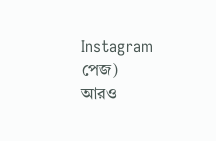Instagram পেজ)
আরও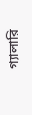গ্যালারি